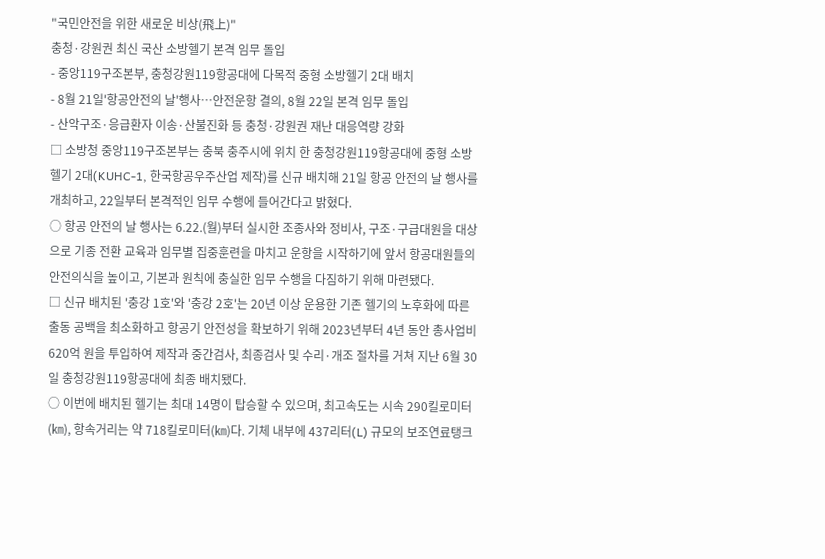"국민안전을 위한 새로운 비상(飛上)"
충청·강원권 최신 국산 소방헬기 본격 임무 돌입
- 중앙119구조본부, 충청강원119항공대에 다목적 중형 소방헬기 2대 배치
- 8월 21일'항공안전의 날'행사…안전운항 결의, 8월 22일 본격 임무 돌입
- 산악구조·응급환자 이송·산불진화 등 충청·강원권 재난 대응역량 강화
□ 소방청 중앙119구조본부는 충북 충주시에 위치 한 충청강원119항공대에 중형 소방헬기 2대(KUHC-1, 한국항공우주산업 제작)를 신규 배치해 21일 항공 안전의 날 행사를 개최하고, 22일부터 본격적인 임무 수행에 들어간다고 밝혔다.
○ 항공 안전의 날 행사는 6.22.(월)부터 실시한 조종사와 정비사, 구조·구급대원을 대상으로 기종 전환 교육과 임무별 집중훈련을 마치고 운항을 시작하기에 앞서 항공대원들의 안전의식을 높이고, 기본과 원칙에 충실한 임무 수행을 다짐하기 위해 마련됐다.
□ 신규 배치된 '충강 1호'와 '충강 2호'는 20년 이상 운용한 기존 헬기의 노후화에 따른 출동 공백을 최소화하고 항공기 안전성을 확보하기 위해 2023년부터 4년 동안 총사업비 620억 원을 투입하여 제작과 중간검사, 최종검사 및 수리·개조 절차를 거쳐 지난 6월 30일 충청강원119항공대에 최종 배치됐다.
○ 이번에 배치된 헬기는 최대 14명이 탑승할 수 있으며, 최고속도는 시속 290킬로미터(㎞), 항속거리는 약 718킬로미터(㎞)다. 기체 내부에 437리터(L) 규모의 보조연료탱크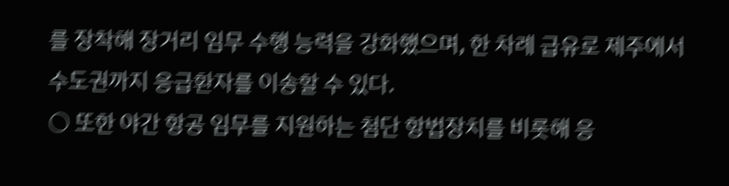를 장착해 장거리 임무 수행 능력을 강화했으며, 한 차례 급유로 제주에서 수도권까지 응급환자를 이송할 수 있다.
○ 또한 야간 항공 임무를 지원하는 첨단 항법장치를 비롯해 응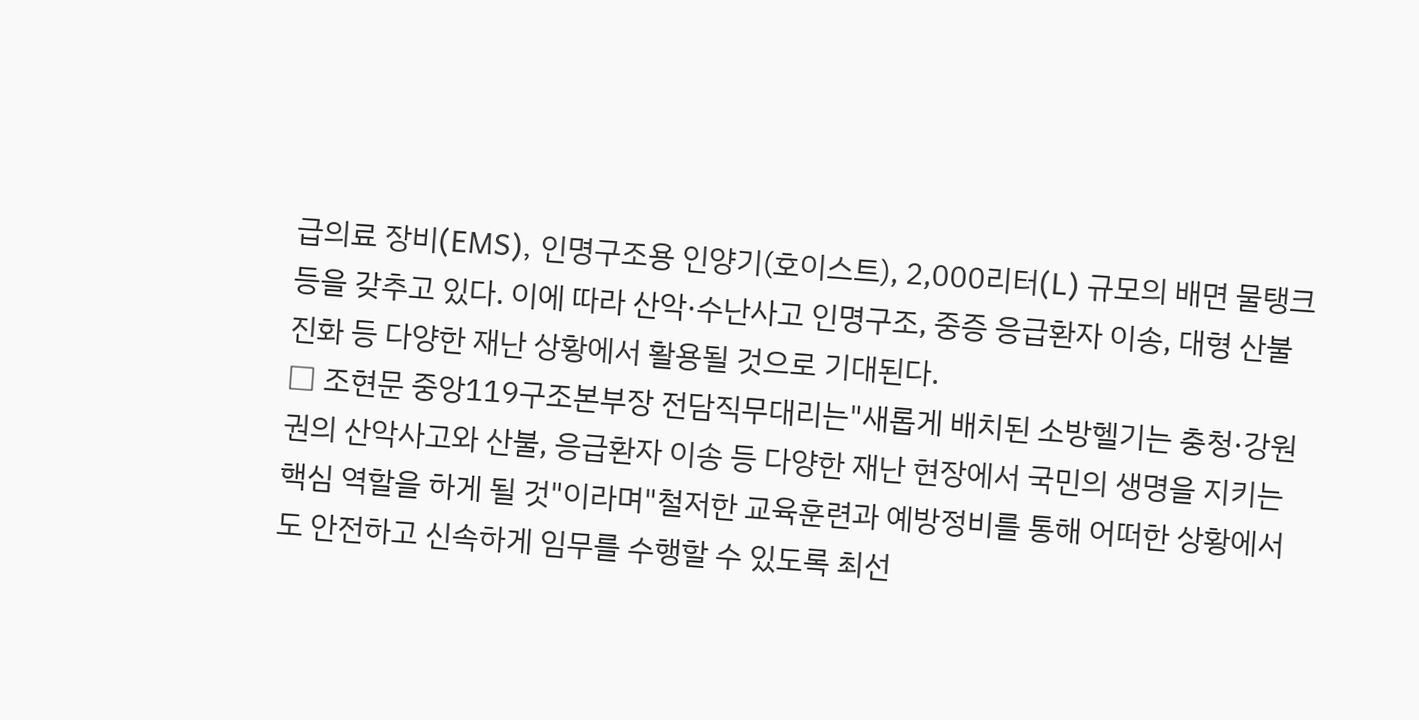급의료 장비(EMS), 인명구조용 인양기(호이스트), 2,000리터(L) 규모의 배면 물탱크 등을 갖추고 있다. 이에 따라 산악·수난사고 인명구조, 중증 응급환자 이송, 대형 산불 진화 등 다양한 재난 상황에서 활용될 것으로 기대된다.
□ 조현문 중앙119구조본부장 전담직무대리는"새롭게 배치된 소방헬기는 충청·강원권의 산악사고와 산불, 응급환자 이송 등 다양한 재난 현장에서 국민의 생명을 지키는 핵심 역할을 하게 될 것"이라며"철저한 교육훈련과 예방정비를 통해 어떠한 상황에서도 안전하고 신속하게 임무를 수행할 수 있도록 최선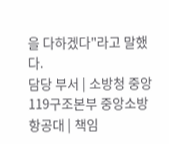을 다하겠다"라고 말했다.
담당 부서 | 소방청 중앙119구조본부 중앙소방항공대 | 책임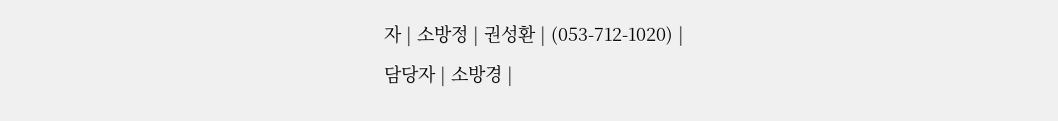자 | 소방정 | 권성환 | (053-712-1020) |
담당자 | 소방경 |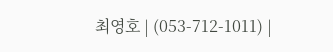최영호 | (053-712-1011) |